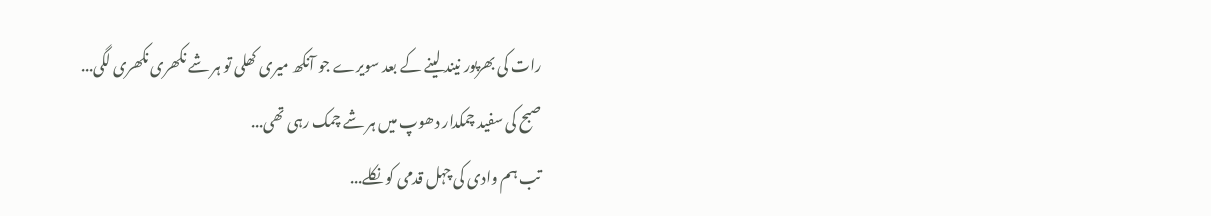رات کی بھرپور نیند لینے کے بعد سویرے جو آنکھ میری کھلی تو ہر شے نکھری نکھری لگی...
صبح کی سفید چمکدار دھوپ میں ہر شے چمک رہی تھی...
تب ہم وادی کی چہل قدمی کو نکلے...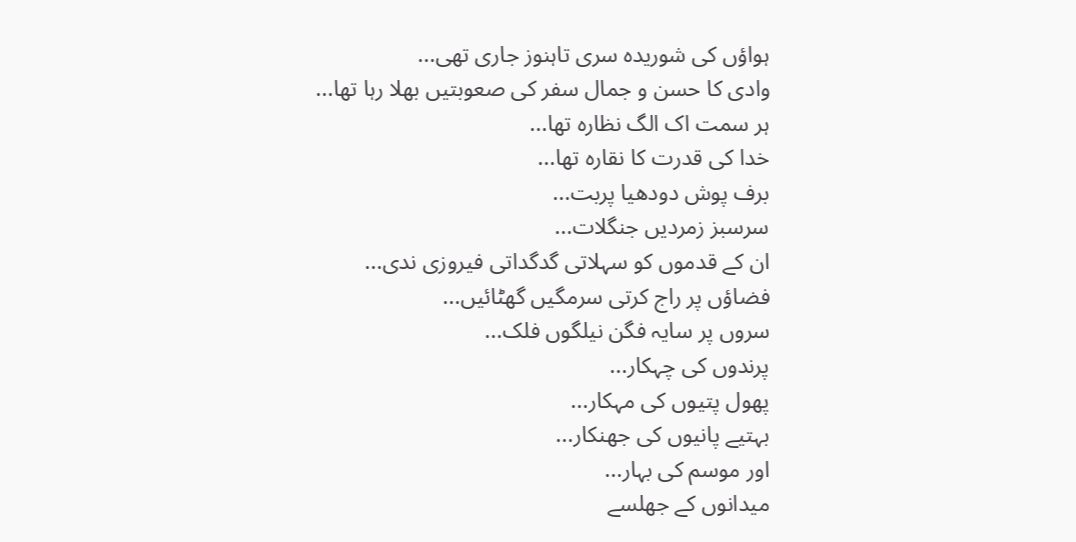ہواؤں کی شوریدہ سری تاہنوز جاری تھی...
وادی کا حسن و جمال سفر کی صعوبتیں بھلا رہا تھا...
ہر سمت اک الگ نظارہ تھا...
خدا کی قدرت کا نقارہ تھا...
برف پوش دودھیا پربت...
سرسبز زمردیں جنگلات...
ان کے قدموں کو سہلاتی گدگداتی فیروزی ندی...
فضاؤں پر راج کرتی سرمگیں گھٹائیں...
سروں پر سایہ فگن نیلگوں فلک...
پرندوں کی چہکار...
پھول پتیوں کی مہکار...
بہتیے پانیوں کی جھنکار...
اور موسم کی بہار...
میدانوں کے جھلسے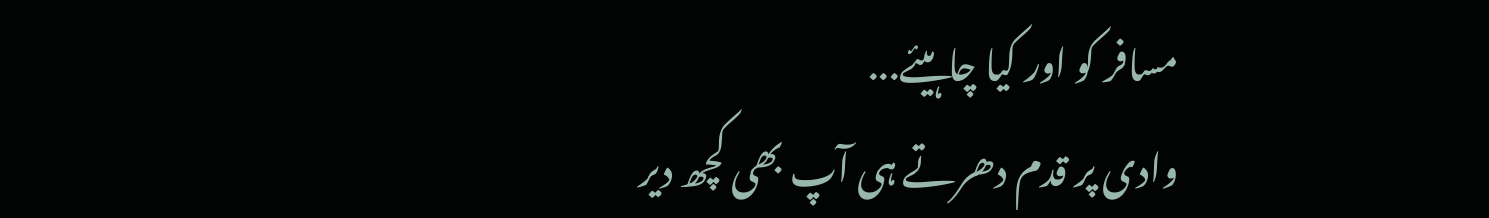مسافر کو اور کیا چاہیئے...
وادی پر قدم دھرتے ہی آپ بھی کچھ دیر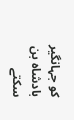کو جہانگیر بادشاہ بن سکتے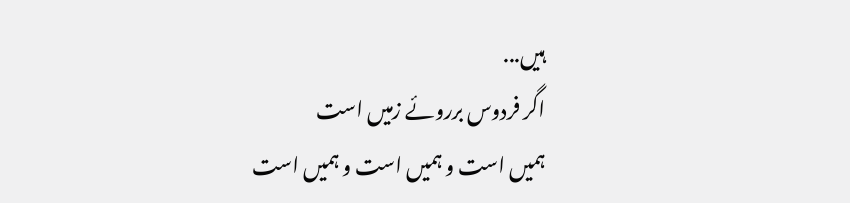ہیں...
اگر فردوس برروئے زمیں است
ہمیں است و ہمیں است و ہمیں است